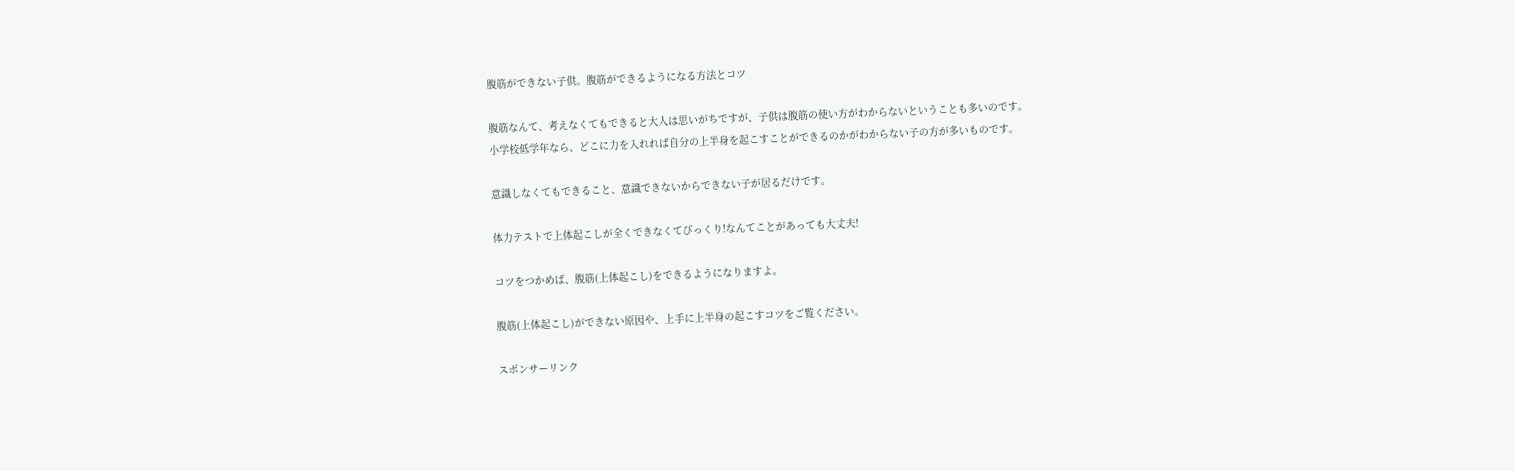腹筋ができない子供。腹筋ができるようになる方法とコツ

腹筋なんて、考えなくてもできると大人は思いがちですが、子供は腹筋の使い方がわからないということも多いのです。
小学校低学年なら、どこに力を入れれば自分の上半身を起こすことができるのかがわからない子の方が多いものです。

意識しなくてもできること、意識できないからできない子が居るだけです。

体力テストで上体起こしが全くできなくてびっくり!なんてことがあっても大丈夫!

コツをつかめば、腹筋(上体起こし)をできるようになりますよ。

腹筋(上体起こし)ができない原因や、上手に上半身の起こすコツをご覧ください。

スポンサーリンク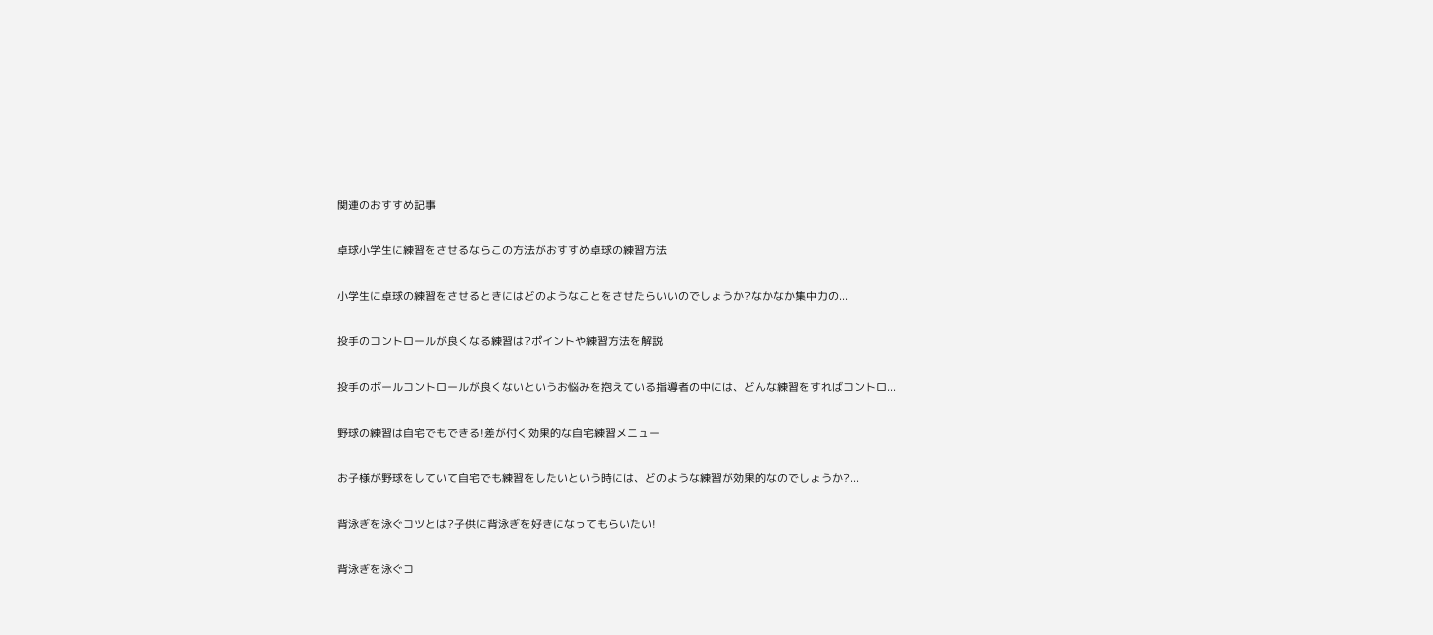関連のおすすめ記事

卓球小学生に練習をさせるならこの方法がおすすめ卓球の練習方法

小学生に卓球の練習をさせるときにはどのようなことをさせたらいいのでしょうか?なかなか集中力の...

投手のコントロールが良くなる練習は?ポイントや練習方法を解説

投手のボールコントロールが良くないというお悩みを抱えている指導者の中には、どんな練習をすればコントロ...

野球の練習は自宅でもできる!差が付く効果的な自宅練習メニュー

お子様が野球をしていて自宅でも練習をしたいという時には、どのような練習が効果的なのでしょうか?...

背泳ぎを泳ぐコツとは?子供に背泳ぎを好きになってもらいたい!

背泳ぎを泳ぐコ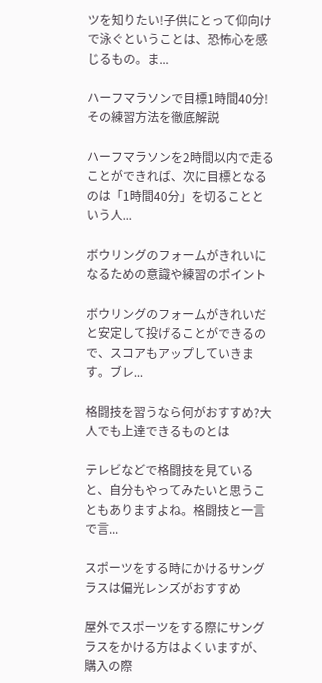ツを知りたい!子供にとって仰向けで泳ぐということは、恐怖心を感じるもの。ま...

ハーフマラソンで目標1時間40分!その練習方法を徹底解説

ハーフマラソンを2時間以内で走ることができれば、次に目標となるのは「1時間40分」を切ることという人...

ボウリングのフォームがきれいになるための意識や練習のポイント

ボウリングのフォームがきれいだと安定して投げることができるので、スコアもアップしていきます。ブレ...

格闘技を習うなら何がおすすめ?大人でも上達できるものとは

テレビなどで格闘技を見ていると、自分もやってみたいと思うこともありますよね。格闘技と一言で言...

スポーツをする時にかけるサングラスは偏光レンズがおすすめ

屋外でスポーツをする際にサングラスをかける方はよくいますが、購入の際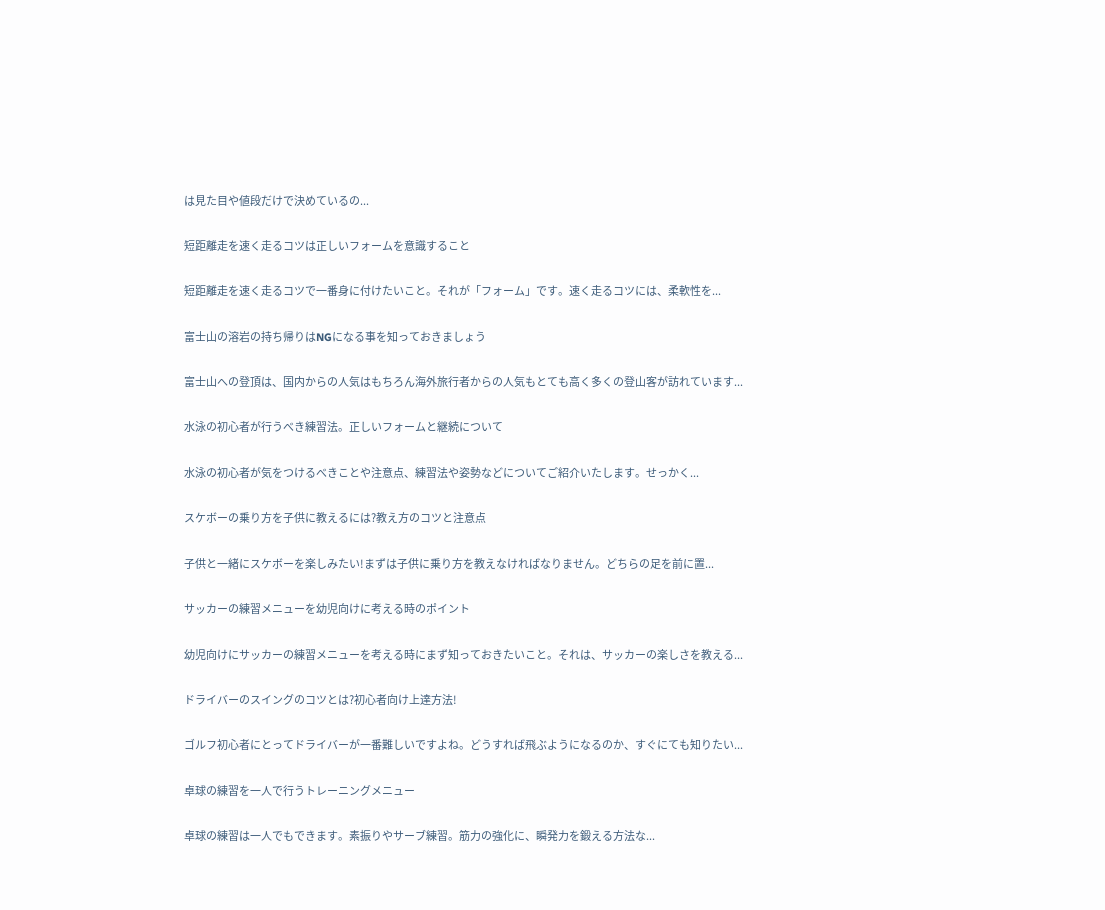は見た目や値段だけで決めているの...

短距離走を速く走るコツは正しいフォームを意識すること

短距離走を速く走るコツで一番身に付けたいこと。それが「フォーム」です。速く走るコツには、柔軟性を...

富士山の溶岩の持ち帰りはNGになる事を知っておきましょう

富士山への登頂は、国内からの人気はもちろん海外旅行者からの人気もとても高く多くの登山客が訪れています...

水泳の初心者が行うべき練習法。正しいフォームと継続について

水泳の初心者が気をつけるべきことや注意点、練習法や姿勢などについてご紹介いたします。せっかく...

スケボーの乗り方を子供に教えるには?教え方のコツと注意点

子供と一緒にスケボーを楽しみたい!まずは子供に乗り方を教えなければなりません。どちらの足を前に置...

サッカーの練習メニューを幼児向けに考える時のポイント

幼児向けにサッカーの練習メニューを考える時にまず知っておきたいこと。それは、サッカーの楽しさを教える...

ドライバーのスイングのコツとは?初心者向け上達方法!

ゴルフ初心者にとってドライバーが一番難しいですよね。どうすれば飛ぶようになるのか、すぐにても知りたい...

卓球の練習を一人で行うトレーニングメニュー

卓球の練習は一人でもできます。素振りやサーブ練習。筋力の強化に、瞬発力を鍛える方法な...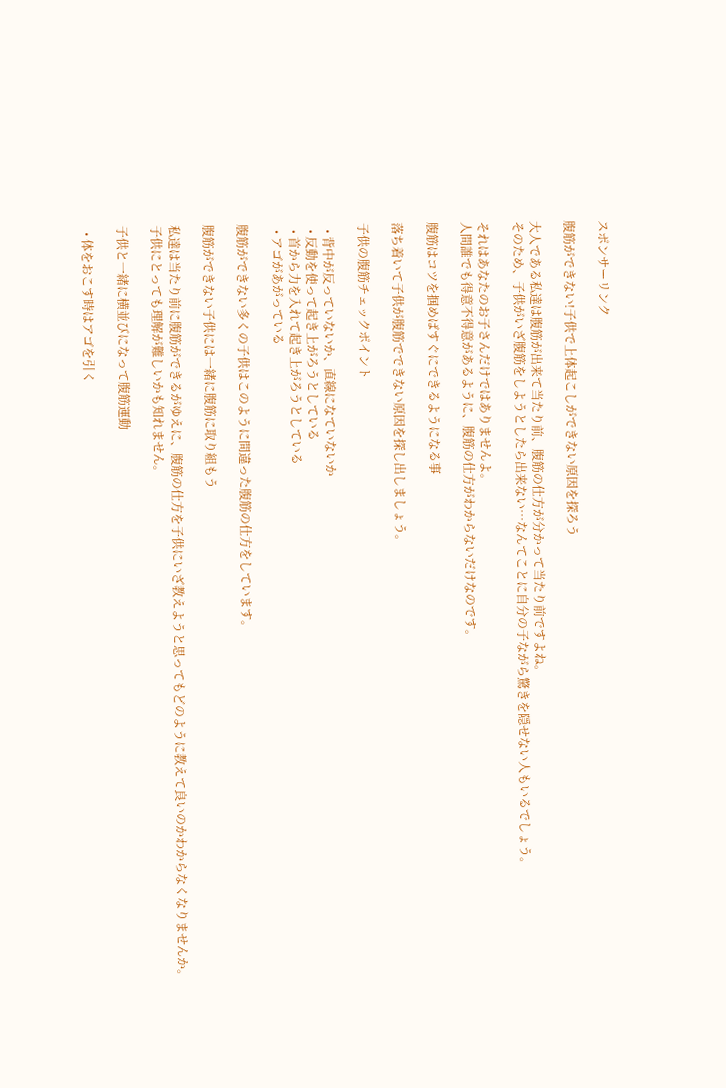スポンサーリンク

腹筋ができない!子供で上体起こしができない原因を探ろう

大人である私達は腹筋が出来て当たり前、腹筋の仕方が分かって当たり前ですよね。
そのため、子供がいざ腹筋をしようとしたら出来ない…なんてことに自分の子ながら驚きを隠せない人もいるでしょう。

それはあなたのお子さんだけではありませんよ。
人間誰でも得意不得意があるように、腹筋の仕方がわからないだけなのです。

腹筋はコツを掴めばすぐにできるようになる事

落ち着いて子供が腹筋でできない原因を探し出しましょう。

子供の腹筋チェックポイント

  • 背中が反っていないか、直線になていないか
  • 反動を使って起き上がろうとしている
  • 首から力を入れて起き上がろうとしている
  • アゴがあがっている

腹筋ができない多くの子供はこのように間違った腹筋の仕方をしています。

腹筋ができない子供には一緒に腹筋に取り組もう

私達は当たり前に腹筋ができるがゆえに、腹筋の仕方を子供にいざ教えようと思ってもどのように教えて良いのかわからなくなりませんか。
子供にとっても理解が難しいかも知れません。

子供と一緒に横並びになって腹筋運動

  • 体をおこす時はアゴを引く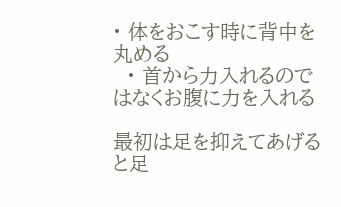• 体をおこす時に背中を丸める
  • 首から力入れるのではなくお腹に力を入れる

最初は足を抑えてあげると足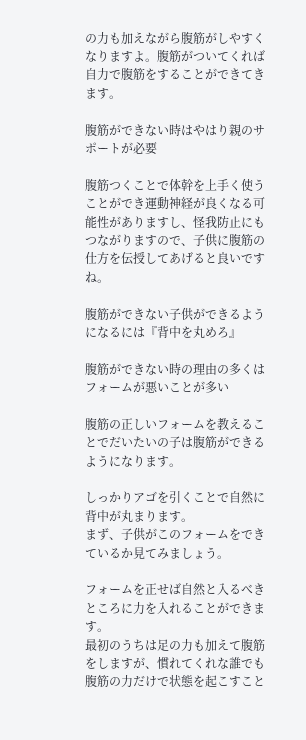の力も加えながら腹筋がしやすくなりますよ。腹筋がついてくれば自力で腹筋をすることができてきます。

腹筋ができない時はやはり親のサポートが必要

腹筋つくことで体幹を上手く使うことができ運動神経が良くなる可能性がありますし、怪我防止にもつながりますので、子供に腹筋の仕方を伝授してあげると良いですね。

腹筋ができない子供ができるようになるには『背中を丸めろ』

腹筋ができない時の理由の多くはフォームが悪いことが多い

腹筋の正しいフォームを教えることでだいたいの子は腹筋ができるようになります。

しっかりアゴを引くことで自然に背中が丸まります。
まず、子供がこのフォームをできているか見てみましょう。

フォームを正せば自然と入るべきところに力を入れることができます。
最初のうちは足の力も加えて腹筋をしますが、慣れてくれな誰でも腹筋の力だけで状態を起こすこと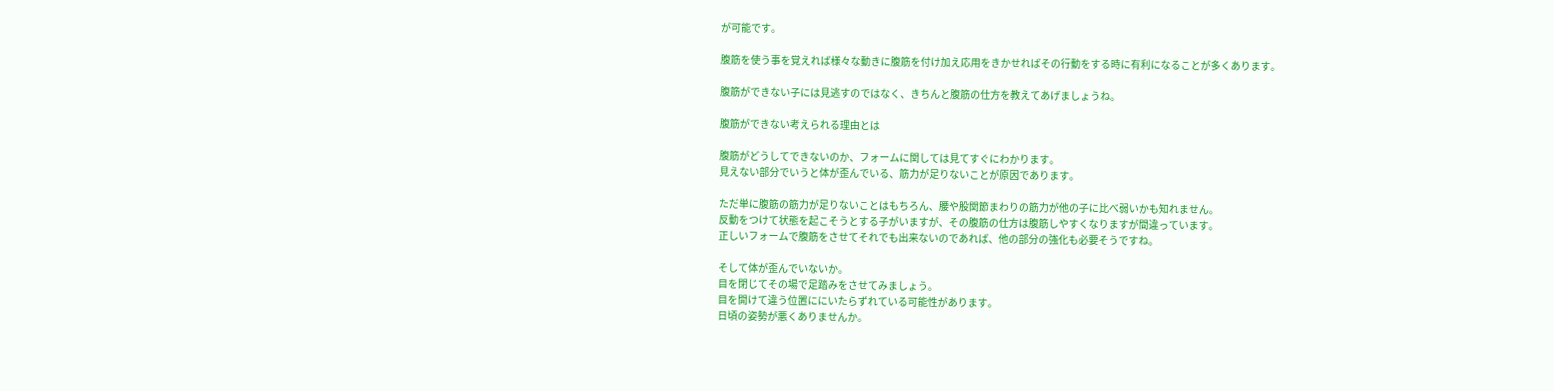が可能です。

腹筋を使う事を覚えれば様々な動きに腹筋を付け加え応用をきかせればその行動をする時に有利になることが多くあります。

腹筋ができない子には見逃すのではなく、きちんと腹筋の仕方を教えてあげましょうね。

腹筋ができない考えられる理由とは

腹筋がどうしてできないのか、フォームに関しては見てすぐにわかります。
見えない部分でいうと体が歪んでいる、筋力が足りないことが原因であります。

ただ単に腹筋の筋力が足りないことはもちろん、腰や股関節まわりの筋力が他の子に比べ弱いかも知れません。
反動をつけて状態を起こそうとする子がいますが、その腹筋の仕方は腹筋しやすくなりますが間違っています。
正しいフォームで腹筋をさせてそれでも出来ないのであれば、他の部分の強化も必要そうですね。

そして体が歪んでいないか。
目を閉じてその場で足踏みをさせてみましょう。
目を開けて違う位置ににいたらずれている可能性があります。
日頃の姿勢が悪くありませんか。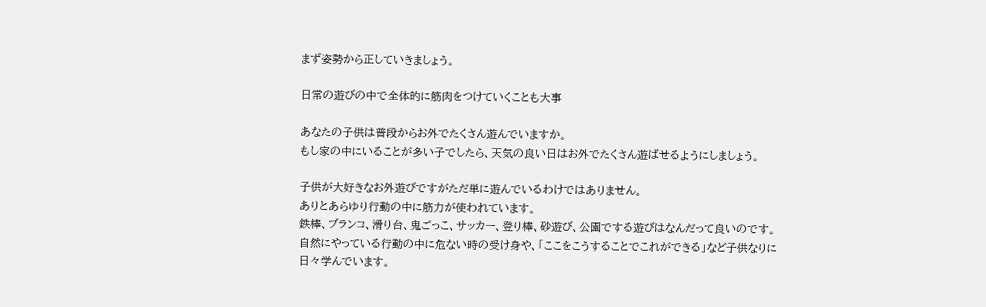まず姿勢から正していきましょう。

日常の遊びの中で全体的に筋肉をつけていくことも大事

あなたの子供は普段からお外でたくさん遊んでいますか。
もし家の中にいることが多い子でしたら、天気の良い日はお外でたくさん遊ばせるようにしましょう。

子供が大好きなお外遊びですがただ単に遊んでいるわけではありません。
ありとあらゆり行動の中に筋力が使われています。
鉄棒、ブランコ、滑り台、鬼ごっこ、サッカー、登り棒、砂遊び、公園でする遊びはなんだって良いのです。
自然にやっている行動の中に危ない時の受け身や、「ここをこうすることでこれができる」など子供なりに日々学んでいます。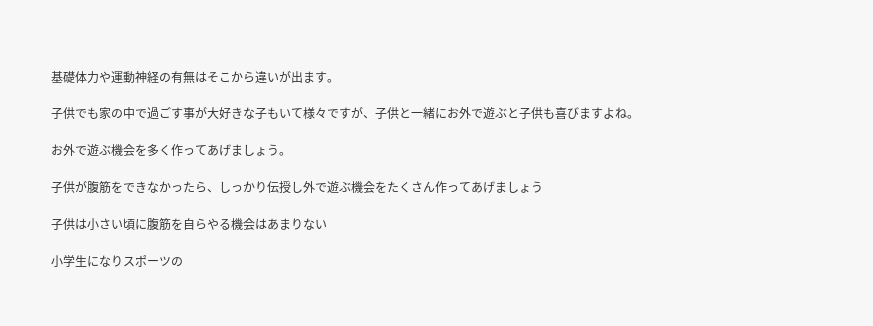基礎体力や運動神経の有無はそこから違いが出ます。

子供でも家の中で過ごす事が大好きな子もいて様々ですが、子供と一緒にお外で遊ぶと子供も喜びますよね。

お外で遊ぶ機会を多く作ってあげましょう。

子供が腹筋をできなかったら、しっかり伝授し外で遊ぶ機会をたくさん作ってあげましょう

子供は小さい頃に腹筋を自らやる機会はあまりない

小学生になりスポーツの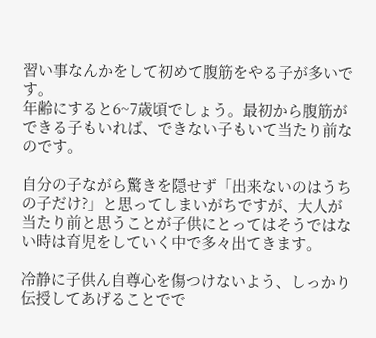習い事なんかをして初めて腹筋をやる子が多いです。
年齢にすると6~7歳頃でしょう。最初から腹筋ができる子もいれば、できない子もいて当たり前なのです。

自分の子ながら驚きを隠せず「出来ないのはうちの子だけ?」と思ってしまいがちですが、大人が当たり前と思うことが子供にとってはそうではない時は育児をしていく中で多々出てきます。

冷静に子供ん自尊心を傷つけないよう、しっかり伝授してあげることでで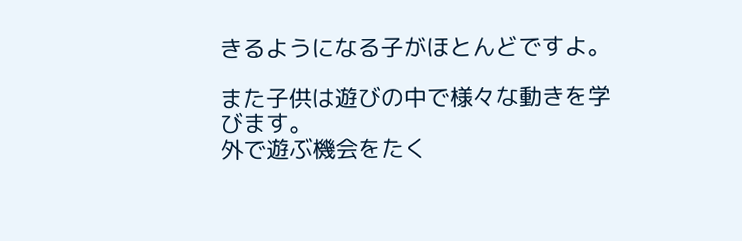きるようになる子がほとんどですよ。

また子供は遊びの中で様々な動きを学びます。
外で遊ぶ機会をたく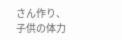さん作り、子供の体力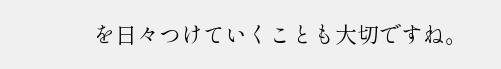を日々つけていくことも大切ですね。